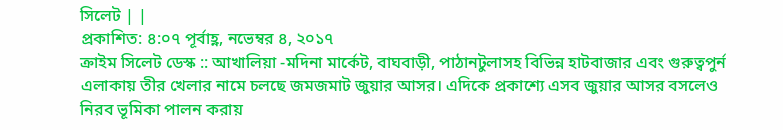সিলেট | |
প্রকাশিত: ৪:০৭ পূর্বাহ্ণ, নভেম্বর ৪, ২০১৭
ক্রাইম সিলেট ডেস্ক :: আখালিয়া -মদিনা মার্কেট, বাঘবাড়ী, পাঠানটুলাসহ বিভিন্ন হাটবাজার এবং গুরুত্বপুর্ন এলাকায় তীর খেলার নামে চলছে জমজমাট জুয়ার আসর। এদিকে প্রকাশ্যে এসব জুয়ার আসর বসলেও নিরব ভূমিকা পালন করায়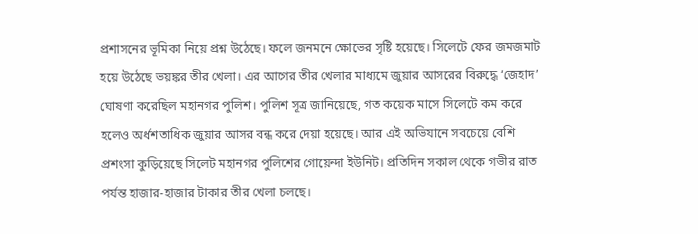প্রশাসনের ভূমিকা নিয়ে প্রশ্ন উঠেছে। ফলে জনমনে ক্ষোভের সৃষ্টি হয়েছে। সিলেটে ফের জমজমাট হয়ে উঠেছে ভয়ঙ্কর তীর খেলা। এর আগের তীর খেলার মাধ্যমে জুয়ার আসরের বিরুদ্ধে ‘জেহাদ’ ঘোষণা করেছিল মহানগর পুলিশ। পুলিশ সূত্র জানিয়েছে, গত কয়েক মাসে সিলেটে কম করে হলেও অর্ধশতাধিক জুয়ার আসর বন্ধ করে দেয়া হয়েছে। আর এই অভিযানে সবচেয়ে বেশি প্রশংসা কুড়িয়েছে সিলেট মহানগর পুলিশের গোয়েন্দা ইউনিট। প্রতিদিন সকাল থেকে গভীর রাত পর্যন্ত হাজার-হাজার টাকার তীর খেলা চলছে।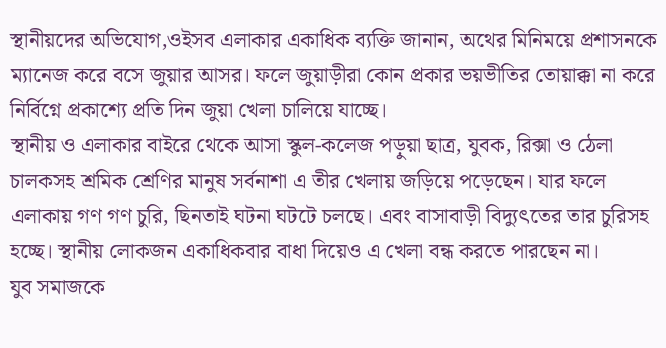স্থানীয়দের অভিযোগ,ওইসব এলাকার একাধিক ব্যক্তি জানান, অথের মিনিময়ে প্রশাসনকে ম্যানেজ করে বসে জুয়ার আসর। ফলে জুয়াড়ীরা কোন প্রকার ভয়ভীতির তোয়াক্কা না করে নির্বিগ্নে প্রকাশ্যে প্রতি দিন জুয়া খেলা চালিয়ে যাচ্ছে।
স্থানীয় ও এলাকার বাইরে থেকে আসা স্কুল-কলেজ পড়ুয়া ছাত্র, যুবক, রিক্সা ও ঠেলা চালকসহ শ্রমিক শ্রেণির মানুষ সর্বনাশা এ তীর খেলায় জড়িয়ে পড়েছেন। যার ফলে এলাকায় গণ গণ চুরি, ছিনতাই ঘটনা ঘটটে চলছে। এবং বাসাবাড়ী বিদ্যুৎতের তার চুরিসহ হচ্ছে। স্থানীয় লোকজন একাধিকবার বাধা দিয়েও এ খেলা বন্ধ করতে পারছেন না।
যুব সমাজকে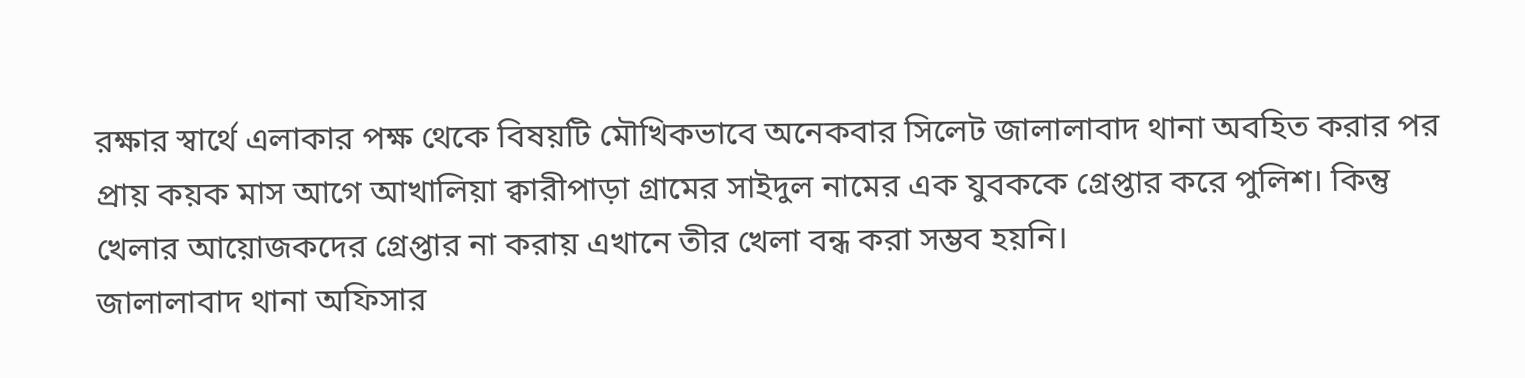রক্ষার স্বার্থে এলাকার পক্ষ থেকে বিষয়টি মৌখিকভাবে অনেকবার সিলেট জালালাবাদ থানা অবহিত করার পর প্রায় কয়ক মাস আগে আখালিয়া ক্বারীপাড়া গ্রামের সাইদুল নামের এক যুবককে গ্রেপ্তার করে পুলিশ। কিন্তু খেলার আয়োজকদের গ্রেপ্তার না করায় এখানে তীর খেলা বন্ধ করা সম্ভব হয়নি।
জালালাবাদ থানা অফিসার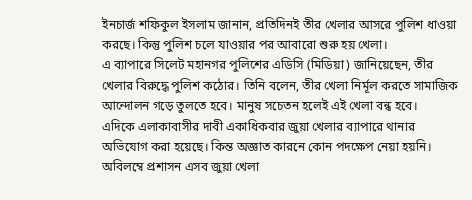ইনচার্জ শফিকুল ইসলাম জানান, প্রতিদিনই তীর খেলার আসরে পুলিশ ধাওয়া করছে। কিন্তু পুলিশ চলে যাওয়ার পর আবারো শুরু হয় খেলা।
এ ব্যাপারে সিলেট মহানগর পুলিশের এডিসি (মিডিয়া) জানিয়েছেন, তীর খেলার বিরুদ্ধে পুলিশ কঠোর। তিনি বলেন, তীর খেলা নির্মূল করতে সামাজিক আন্দোলন গড়ে তুলতে হবে। মানুষ সচেতন হলেই এই খেলা বন্ধ হবে।
এদিকে এলাকাবাসীর দাবী একাধিকবার জুয়া খেলার ব্যাপারে থানার অভিযোগ করা হয়েছে। কিন্ত অজ্ঞাত কারনে কোন পদক্ষেপ নেয়া হয়নি। অবিলম্বে প্রশাসন এসব জুয়া খেলা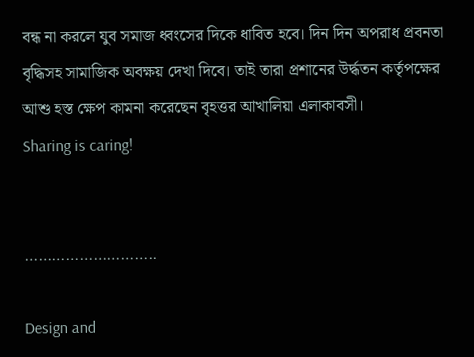বন্ধ না করলে যুব সমাজ ধ্বংসের দিকে ধাবিত হবে। দিন দিন অপরাধ প্রবনতা বৃদ্ধিসহ সামাজিক অবক্ষয় দেখা দিবে। তাই তারা প্রশানের উর্দ্ধতন কর্তৃপক্ষের আশু হস্ত ক্ষেপ কামনা করেছেন বৃহত্তর আখালিয়া এলাকাবসী।
Sharing is caring!


………………………..

Design and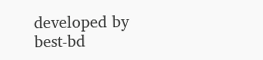developed by best-bd